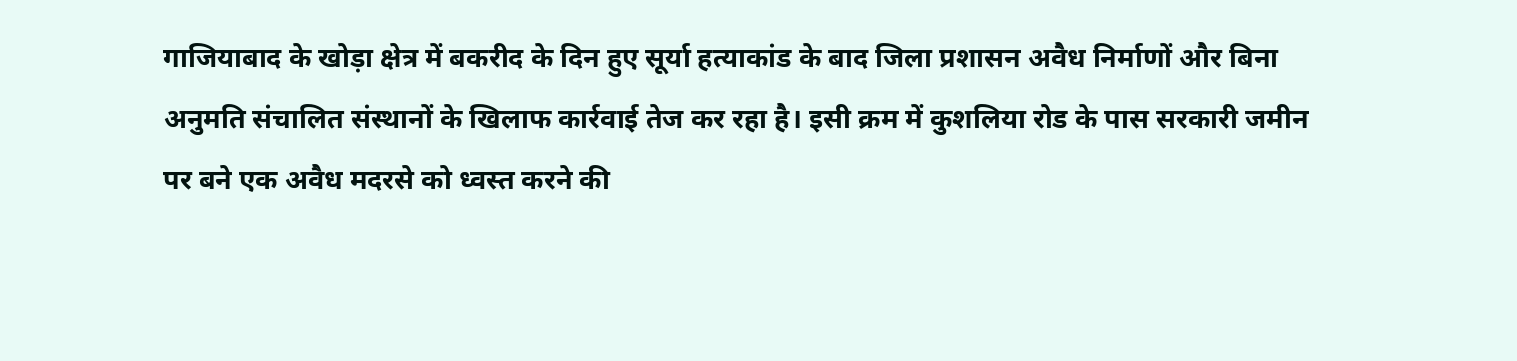गाजियाबाद के खोड़ा क्षेत्र में बकरीद के दिन हुए सूर्या हत्याकांड के बाद जिला प्रशासन अवैध निर्माणों और बिना अनुमति संचालित संस्थानों के खिलाफ कार्रवाई तेज कर रहा है। इसी क्रम में कुशलिया रोड के पास सरकारी जमीन पर बने एक अवैध मदरसे को ध्वस्त करने की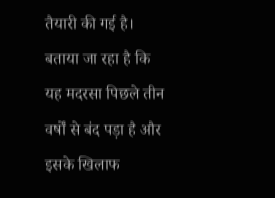तैयारी की गई है। बताया जा रहा है कि यह मदरसा पिछले तीन वर्षों से बंद पड़ा है और इसके खिलाफ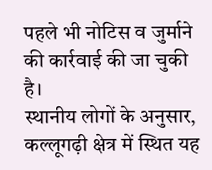पहले भी नोटिस व जुर्माने की कार्रवाई की जा चुकी है।
स्थानीय लोगों के अनुसार, कल्लूगढ़ी क्षेत्र में स्थित यह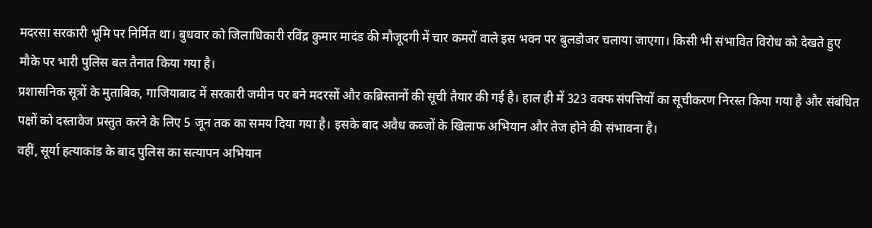मदरसा सरकारी भूमि पर निर्मित था। बुधवार को जिलाधिकारी रविंद्र कुमार मादंड की मौजूदगी में चार कमरों वाले इस भवन पर बुलडोजर चलाया जाएगा। किसी भी संभावित विरोध को देखते हुए मौके पर भारी पुलिस बल तैनात किया गया है।
प्रशासनिक सूत्रों के मुताबिक, गाजियाबाद में सरकारी जमीन पर बने मदरसों और कब्रिस्तानों की सूची तैयार की गई है। हाल ही में 323 वक्फ संपत्तियों का सूचीकरण निरस्त किया गया है और संबंधित पक्षों को दस्तावेज प्रस्तुत करने के लिए 5 जून तक का समय दिया गया है। इसके बाद अवैध कब्जों के खिलाफ अभियान और तेज होने की संभावना है।
वहीं, सूर्या हत्याकांड के बाद पुलिस का सत्यापन अभियान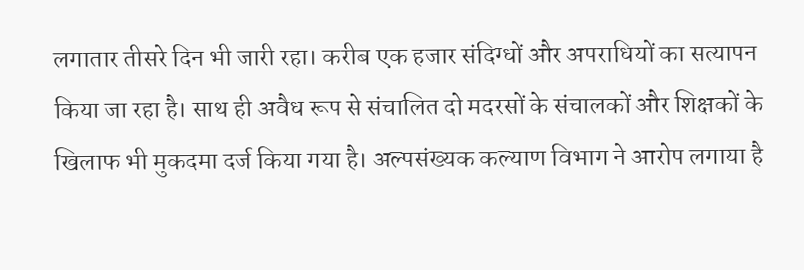लगातार तीसरे दिन भी जारी रहा। करीब एक हजार संदिग्धों और अपराधियों का सत्यापन किया जा रहा है। साथ ही अवैध रूप से संचालित दो मदरसों के संचालकों और शिक्षकों के खिलाफ भी मुकदमा दर्ज किया गया है। अल्पसंख्यक कल्याण विभाग ने आरोप लगाया है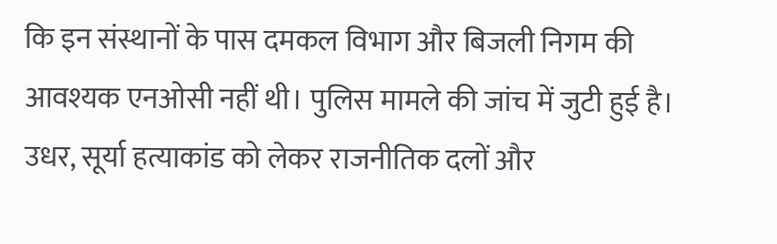कि इन संस्थानों के पास दमकल विभाग और बिजली निगम की आवश्यक एनओसी नहीं थी। पुलिस मामले की जांच में जुटी हुई है।
उधर, सूर्या हत्याकांड को लेकर राजनीतिक दलों और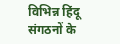विभिन्न हिंदू संगठनों के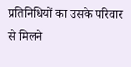प्रतिनिधियों का उसके परिवार से मिलने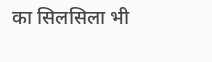का सिलसिला भी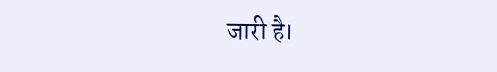जारी है।